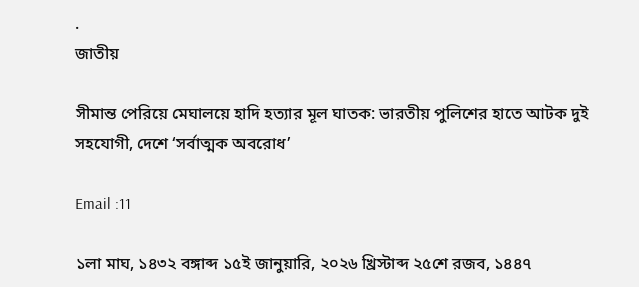.
জাতীয়

সীমান্ত পেরিয়ে মেঘালয়ে হাদি হত্যার মূল ঘাতক: ভারতীয় পুলিশের হাতে আটক দুই সহযোগী, দেশে ‘সর্বাত্মক অবরোধ’

Email :11

১লা মাঘ, ১৪৩২ বঙ্গাব্দ ১৫ই জানুয়ারি, ২০২৬ খ্রিস্টাব্দ ২৫শে রজব, ১৪৪৭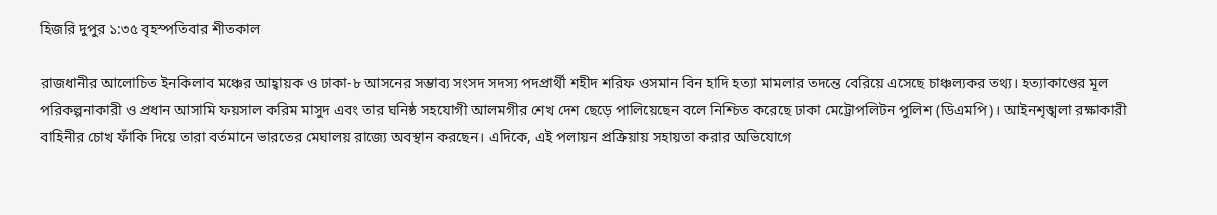হিজরি দুপুর ১:৩৫ বৃহস্পতিবার শীতকাল

রাজধানীর আলোচিত ইনকিলাব মঞ্চের আহ্বায়ক ও ঢাকা-৮ আসনের সম্ভাব্য সংসদ সদস্য পদপ্রার্থী শহীদ শরিফ ওসমান বিন হাদি হত্যা মামলার তদন্তে বেরিয়ে এসেছে চাঞ্চল্যকর তথ্য। হত্যাকাণ্ডের মূল পরিকল্পনাকারী ও প্রধান আসামি ফয়সাল করিম মাসুদ এবং তার ঘনিষ্ঠ সহযোগী আলমগীর শেখ দেশ ছেড়ে পালিয়েছেন বলে নিশ্চিত করেছে ঢাকা মেট্রোপলিটন পুলিশ (ডিএমপি)। আইনশৃঙ্খলা রক্ষাকারী বাহিনীর চোখ ফাঁকি দিয়ে তারা বর্তমানে ভারতের মেঘালয় রাজ্যে অবস্থান করছেন। এদিকে, এই পলায়ন প্রক্রিয়ায় সহায়তা করার অভিযোগে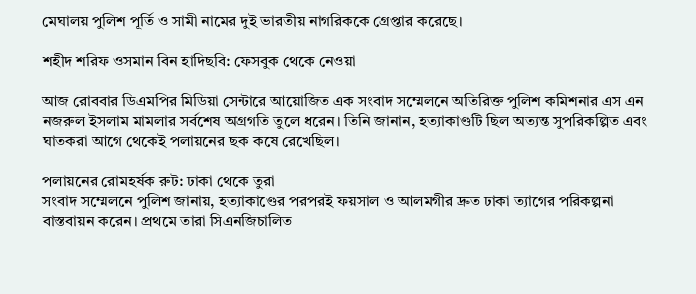মেঘালয় পুলিশ পূর্তি ও সামী নামের দুই ভারতীয় নাগরিককে গ্রেপ্তার করেছে।

শহীদ শরিফ ওসমান বিন হাদিছবি: ফেসবুক থেকে নেওয়া

আজ রোববার ডিএমপির মিডিয়া সেন্টারে আয়োজিত এক সংবাদ সম্মেলনে অতিরিক্ত পুলিশ কমিশনার এস এন নজরুল ইসলাম মামলার সর্বশেষ অগ্রগতি তুলে ধরেন। তিনি জানান, হত্যাকাণ্ডটি ছিল অত্যন্ত সুপরিকল্পিত এবং ঘাতকরা আগে থেকেই পলায়নের ছক কষে রেখেছিল।

পলায়নের রোমহর্ষক রুট: ঢাকা থেকে তুরা
সংবাদ সম্মেলনে পুলিশ জানায়, হত্যাকাণ্ডের পরপরই ফয়সাল ও আলমগীর দ্রুত ঢাকা ত্যাগের পরিকল্পনা বাস্তবায়ন করেন। প্রথমে তারা সিএনজিচালিত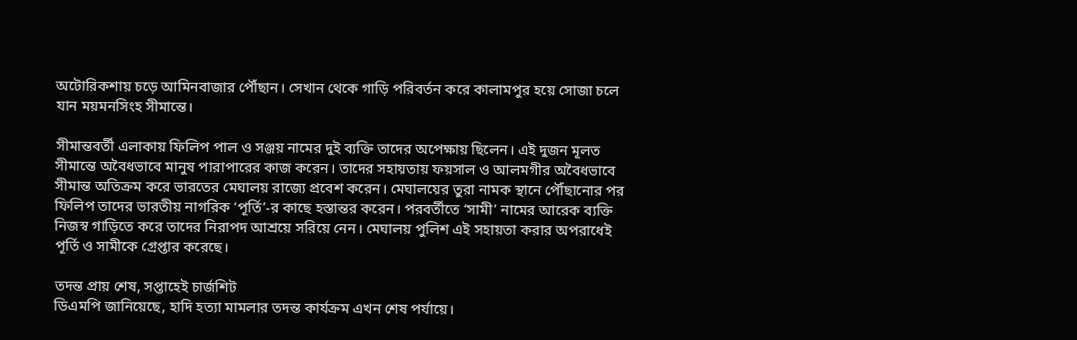অটোরিকশায় চড়ে আমিনবাজার পৌঁছান। সেখান থেকে গাড়ি পরিবর্তন করে কালামপুর হয়ে সোজা চলে যান ময়মনসিংহ সীমান্তে।

সীমান্তবর্তী এলাকায় ফিলিপ পাল ও সঞ্জয় নামের দুই ব্যক্তি তাদের অপেক্ষায় ছিলেন। এই দুজন মূলত সীমান্তে অবৈধভাবে মানুষ পারাপারের কাজ করেন। তাদের সহায়তায় ফয়সাল ও আলমগীর অবৈধভাবে সীমান্ত অতিক্রম করে ভারতের মেঘালয় রাজ্যে প্রবেশ করেন। মেঘালয়ের তুরা নামক স্থানে পৌঁছানোর পর ফিলিপ তাদের ভারতীয় নাগরিক ‘পূর্তি’-র কাছে হস্তান্তর করেন। পরবর্তীতে ‘সামী’ নামের আরেক ব্যক্তি নিজস্ব গাড়িতে করে তাদের নিরাপদ আশ্রয়ে সরিয়ে নেন। মেঘালয় পুলিশ এই সহায়তা করার অপরাধেই পূর্তি ও সামীকে গ্রেপ্তার করেছে।

তদন্ত প্রায় শেষ, সপ্তাহেই চার্জশিট
ডিএমপি জানিয়েছে, হাদি হত্যা মামলার তদন্ত কার্যক্রম এখন শেষ পর্যায়ে।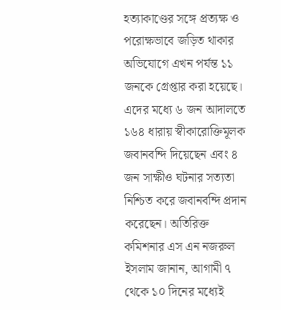হত্যাকাণ্ডের সঙ্গে প্রত্যক্ষ ও পরোক্ষভাবে জড়িত থাকার অভিযোগে এখন পর্যন্ত ১১ জনকে গ্রেপ্তার করা হয়েছে। এদের মধ্যে ৬ জন আদালতে ১৬৪ ধারায় স্বীকারোক্তিমূলক জবানবন্দি দিয়েছেন এবং ৪ জন সাক্ষীও ঘটনার সত্যতা নিশ্চিত করে জবানবন্দি প্রদান করেছেন। অতিরিক্ত কমিশনার এস এন নজরুল ইসলাম জানান, আগামী ৭ থেকে ১০ দিনের মধ্যেই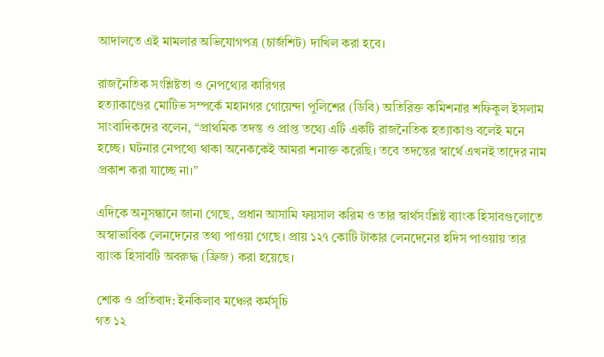আদালতে এই মামলার অভিযোগপত্র (চার্জশিট) দাখিল করা হবে।

রাজনৈতিক সংশ্লিষ্টতা ও নেপথ্যের কারিগর
হত্যাকাণ্ডের মোটিভ সম্পর্কে মহানগর গোয়েন্দা পুলিশের (ডিবি) অতিরিক্ত কমিশনার শফিকুল ইসলাম সাংবাদিকদের বলেন, “প্রাথমিক তদন্ত ও প্রাপ্ত তথ্যে এটি একটি রাজনৈতিক হত্যাকাণ্ড বলেই মনে হচ্ছে। ঘটনার নেপথ্যে থাকা অনেককেই আমরা শনাক্ত করেছি। তবে তদন্তের স্বার্থে এখনই তাদের নাম প্রকাশ করা যাচ্ছে না।”

এদিকে অনুসন্ধানে জানা গেছে, প্রধান আসামি ফয়সাল করিম ও তার স্বার্থসংশ্লিষ্ট ব্যাংক হিসাবগুলোতে অস্বাভাবিক লেনদেনের তথ্য পাওয়া গেছে। প্রায় ১২৭ কোটি টাকার লেনদেনের হদিস পাওয়ায় তার ব্যাংক হিসাবটি অবরুদ্ধ (ফ্রিজ) করা হয়েছে।

শোক ও প্রতিবাদ: ইনকিলাব মঞ্চের কর্মসূচি
গত ১২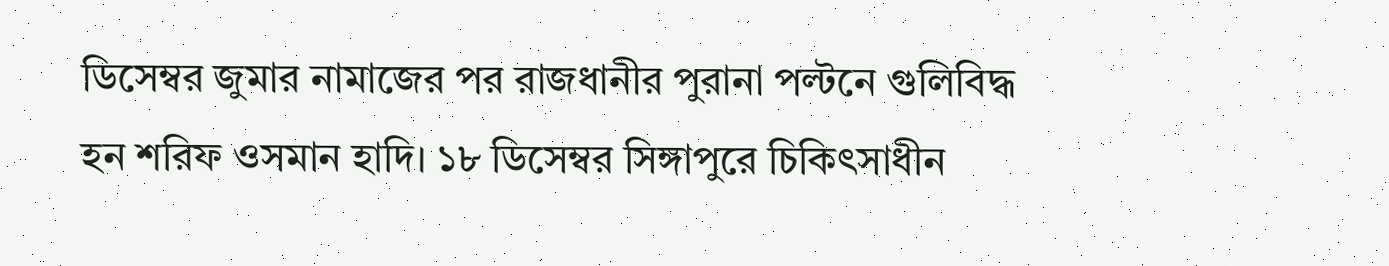ডিসেম্বর জুমার নামাজের পর রাজধানীর পুরানা পল্টনে গুলিবিদ্ধ হন শরিফ ওসমান হাদি। ১৮ ডিসেম্বর সিঙ্গাপুরে চিকিৎসাধীন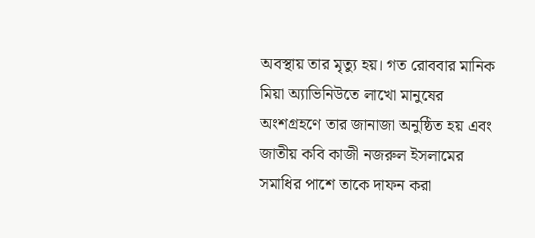অবস্থায় তার মৃত্যু হয়। গত রোববার মানিক মিয়া অ্যাভিনিউতে লাখো মানুষের অংশগ্রহণে তার জানাজা অনুষ্ঠিত হয় এবং জাতীয় কবি কাজী নজরুল ইসলামের সমাধির পাশে তাকে দাফন করা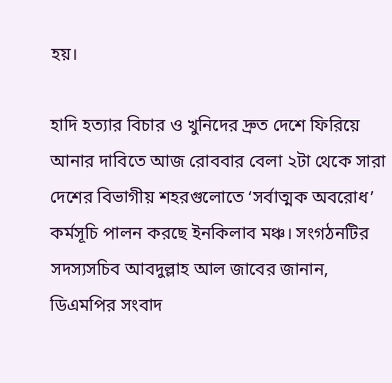হয়।

হাদি হত্যার বিচার ও খুনিদের দ্রুত দেশে ফিরিয়ে আনার দাবিতে আজ রোববার বেলা ২টা থেকে সারা দেশের বিভাগীয় শহরগুলোতে ‘সর্বাত্মক অবরোধ’ কর্মসূচি পালন করছে ইনকিলাব মঞ্চ। সংগঠনটির সদস্যসচিব আবদুল্লাহ আল জাবের জানান, ডিএমপির সংবাদ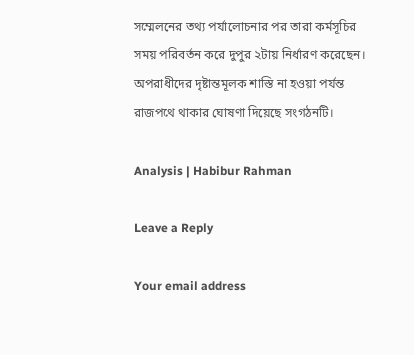সম্মেলনের তথ্য পর্যালোচনার পর তারা কর্মসূচির সময় পরিবর্তন করে দুপুর ২টায় নির্ধারণ করেছেন। অপরাধীদের দৃষ্টান্তমূলক শাস্তি না হওয়া পর্যন্ত রাজপথে থাকার ঘোষণা দিয়েছে সংগঠনটি।

Analysis | Habibur Rahman

Leave a Reply

Your email address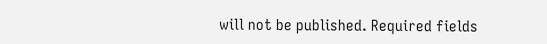will not be published. Required fields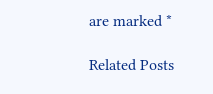are marked *

Related Posts